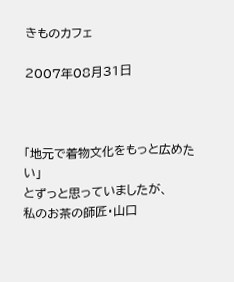きものカフェ

2007年08月31日



「地元で着物文化をもっと広めたい」
とずっと思っていましたが、
私のお茶の師匠・山口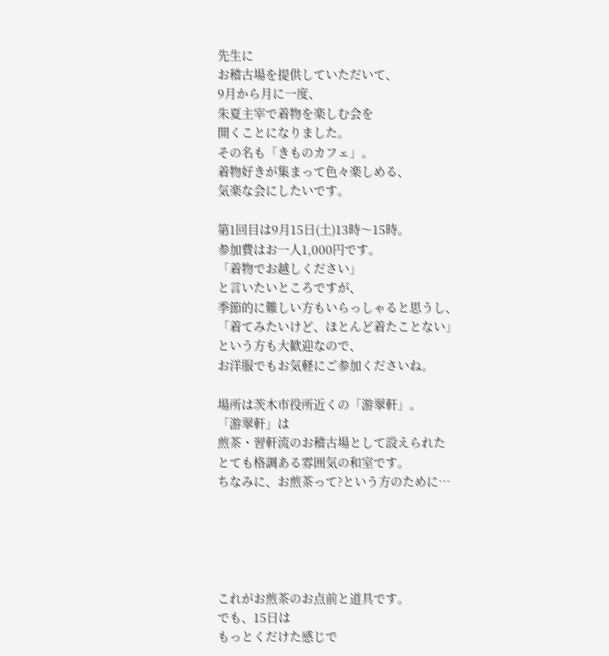先生に
お稽古場を提供していただいて、
9月から月に一度、
朱夏主宰で着物を楽しむ会を
開くことになりました。
その名も「きものカフェ」。
着物好きが集まって色々楽しめる、
気楽な会にしたいです。

第1回目は9月15日(土)13時〜15時。
参加費はお一人1,000円です。
「着物でお越しください」
と言いたいところですが、
季節的に難しい方もいらっしゃると思うし、
「着てみたいけど、ほとんど着たことない」
という方も大歓迎なので、
お洋服でもお気軽にご参加くださいね。

場所は茨木市役所近くの「游翠軒」。
「游翠軒」は
煎茶・習軒流のお稽古場として設えられた
とても格調ある雰囲気の和室です。
ちなみに、お煎茶って?という方のために…





これがお煎茶のお点前と道具です。
でも、15日は
もっとくだけた感じで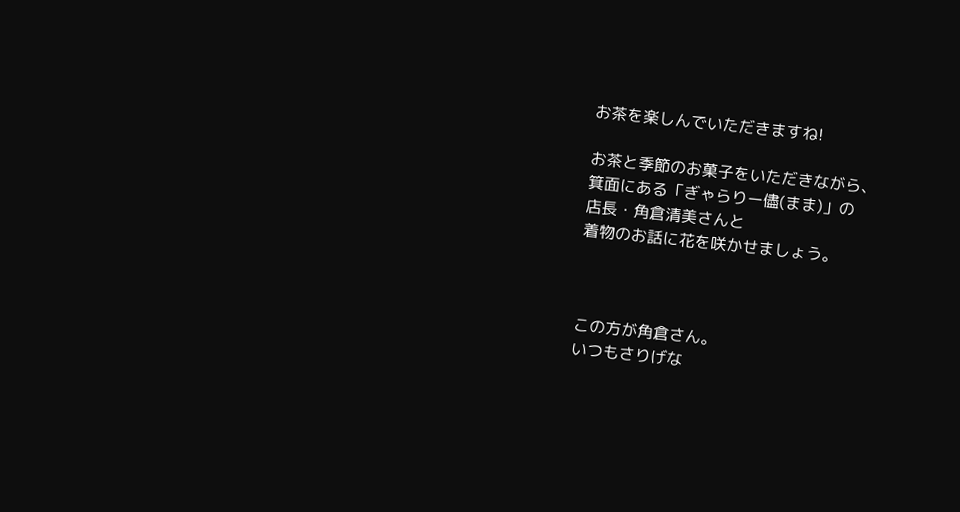お茶を楽しんでいただきますね!

お茶と季節のお菓子をいただきながら、
箕面にある「ぎゃらりー儘(まま)」の
店長・角倉清美さんと
着物のお話に花を咲かせましょう。



この方が角倉さん。
いつもさりげな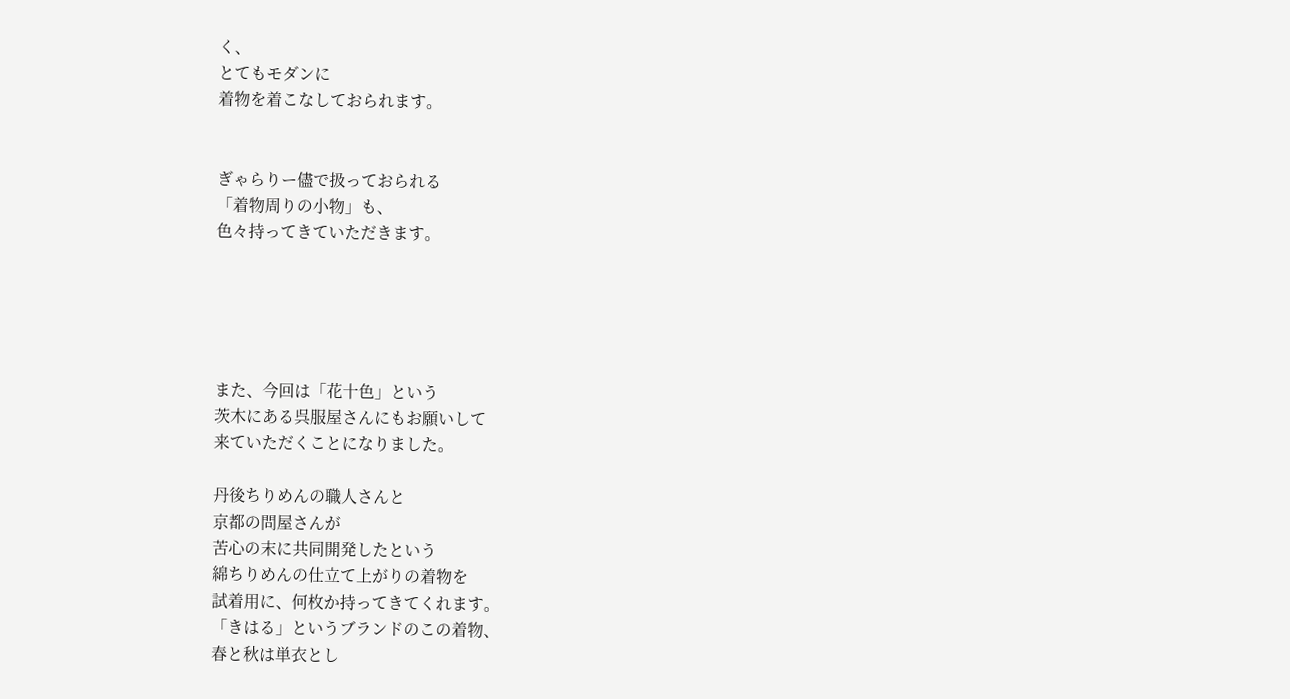く、
とてもモダンに
着物を着こなしておられます。


ぎゃらりー儘で扱っておられる
「着物周りの小物」も、
色々持ってきていただきます。





また、今回は「花十色」という
茨木にある呉服屋さんにもお願いして
来ていただくことになりました。

丹後ちりめんの職人さんと
京都の問屋さんが
苦心の末に共同開発したという
綿ちりめんの仕立て上がりの着物を
試着用に、何枚か持ってきてくれます。
「きはる」というブランドのこの着物、
春と秋は単衣とし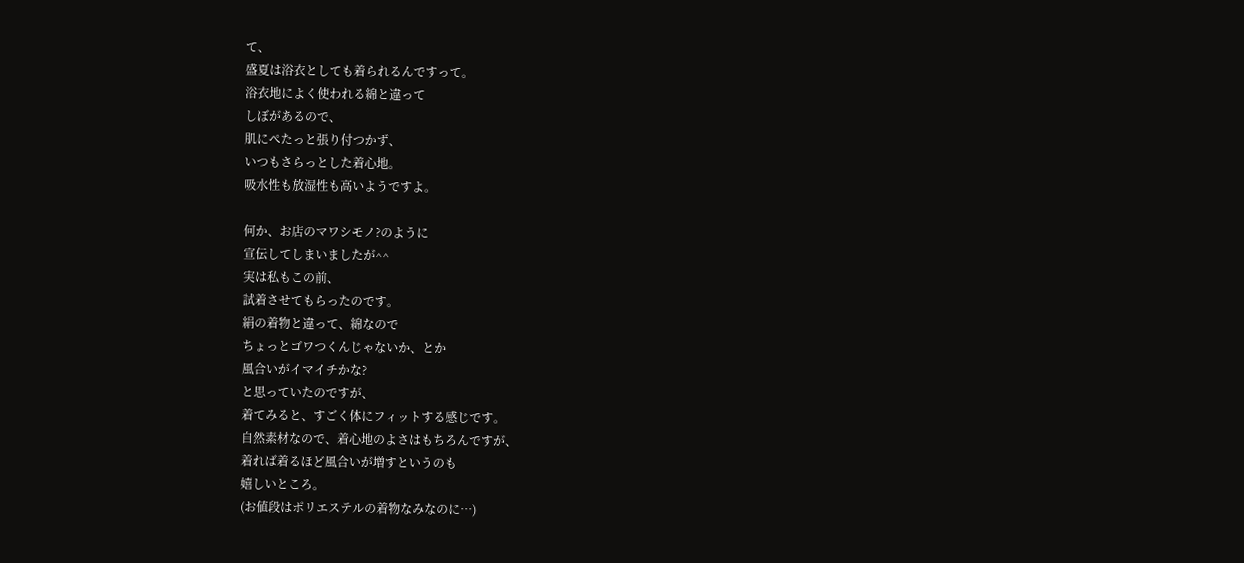て、
盛夏は浴衣としても着られるんですって。
浴衣地によく使われる綿と違って
しぼがあるので、
肌にぺたっと張り付つかず、
いつもさらっとした着心地。
吸水性も放湿性も高いようですよ。

何か、お店のマワシモノ?のように
宣伝してしまいましたが^^
実は私もこの前、
試着させてもらったのです。
絹の着物と違って、綿なので
ちょっとゴワつくんじゃないか、とか
風合いがイマイチかな?
と思っていたのですが、
着てみると、すごく体にフィットする感じです。
自然素材なので、着心地のよさはもちろんですが、
着れば着るほど風合いが増すというのも
嬉しいところ。
(お値段はポリエステルの着物なみなのに…)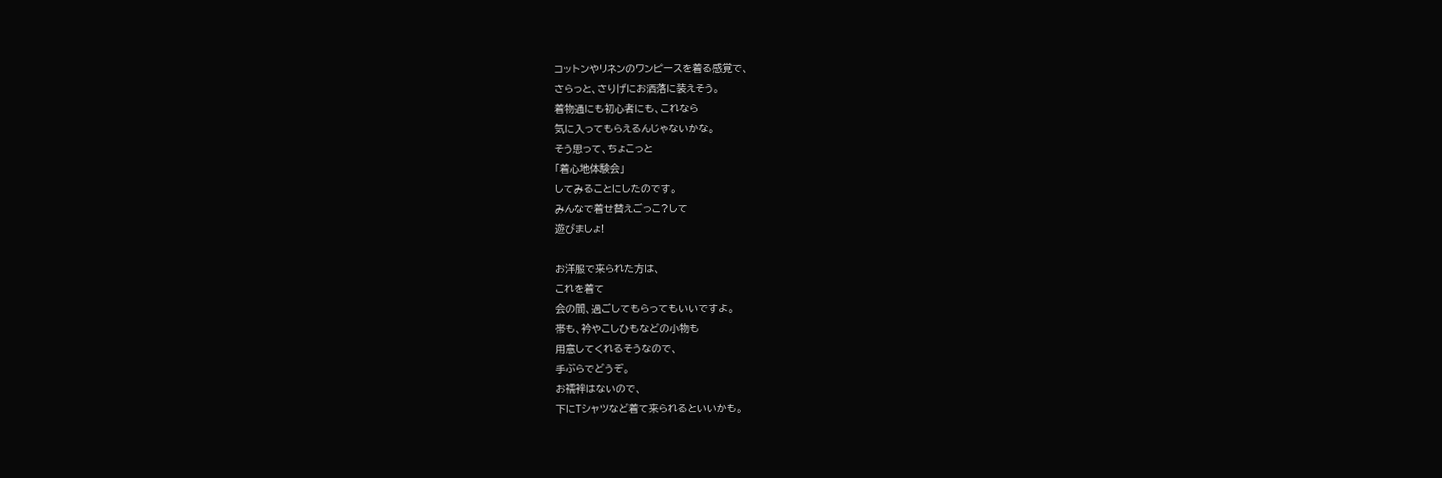コットンやリネンのワンピースを着る感覚で、
さらっと、さりげにお洒落に装えそう。
着物通にも初心者にも、これなら
気に入ってもらえるんじゃないかな。
そう思って、ちょこっと
「着心地体験会」
してみることにしたのです。
みんなで着せ替えごっこ?して
遊びましょ!

お洋服で来られた方は、
これを着て
会の間、過ごしてもらってもいいですよ。
帯も、衿やこしひもなどの小物も
用意してくれるそうなので、
手ぶらでどうぞ。
お襦袢はないので、
下にTシャツなど着て来られるといいかも。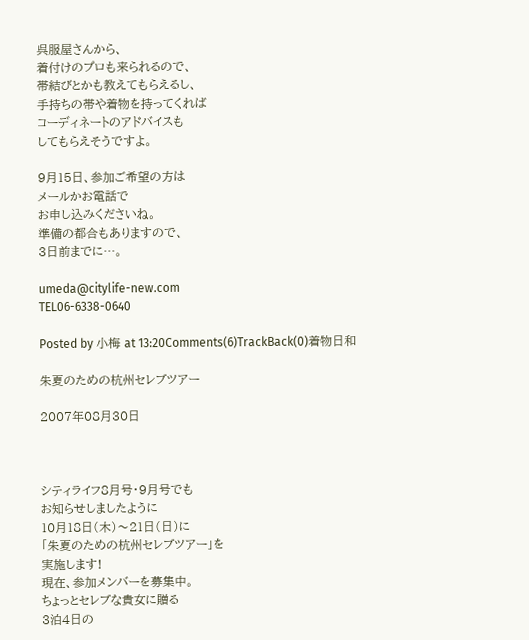呉服屋さんから、
着付けのプロも来られるので、
帯結びとかも教えてもらえるし、
手持ちの帯や着物を持ってくれば
コーディネートのアドバイスも
してもらえそうですよ。

9月15日、参加ご希望の方は
メールかお電話で
お申し込みくださいね。
準備の都合もありますので、
3日前までに…。

umeda@citylife-new.com
TEL06-6338-0640

Posted by 小梅 at 13:20Comments(6)TrackBack(0)着物日和

朱夏のための杭州セレブツアー

2007年08月30日



シティライフ8月号・9月号でも
お知らせしましたように
10月18日(木)〜21日(日)に
「朱夏のための杭州セレブツアー」を
実施します!
現在、参加メンバーを募集中。
ちょっとセレブな貴女に贈る
3泊4日の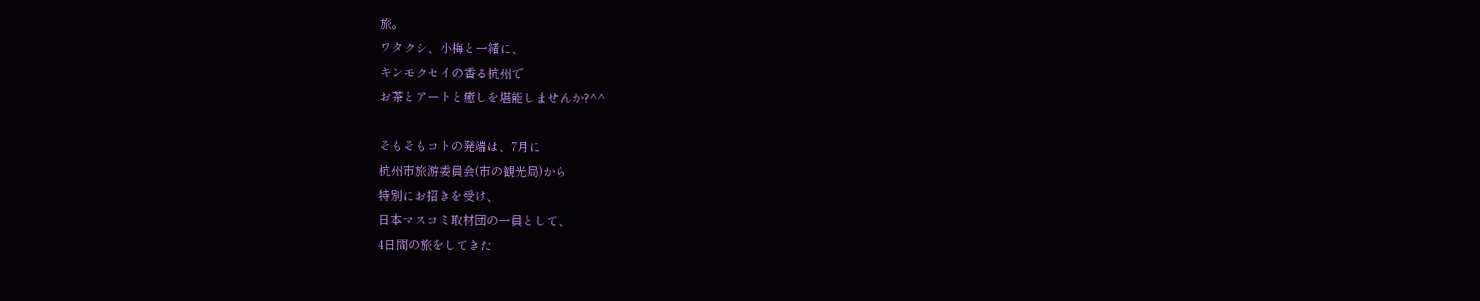旅。
ワタクシ、小梅と一緒に、
キンモクセイの香る杭州で
お茶とアートと癒しを堪能しませんか?^^

そもそもコトの発端は、7月に
杭州市旅游委員会(市の観光局)から
特別にお招きを受け、
日本マスコミ取材団の一員として、
4日間の旅をしてきた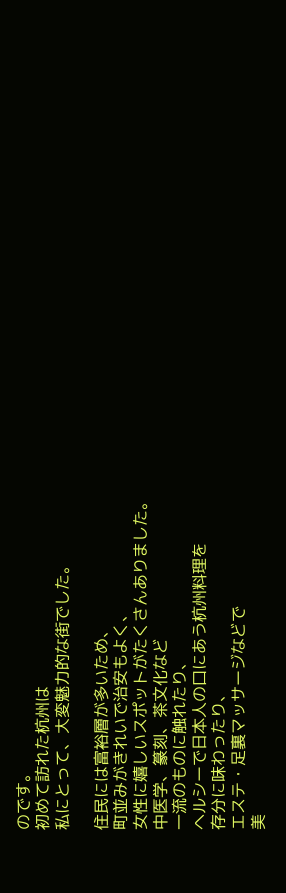のです。
初めて訪れた杭州は
私にとって、大変魅力的な街でした。

住民には富裕層が多いため、
町並みがきれいで治安もよく、
女性に嬉しいスポットがたくさんありました。
中医学、篆刻、茶文化など
一流のものに触れたり、
ヘルシーで日本人の口にあう杭州料理を
存分に味わったり、
エステ・足裏マッサージなどで
美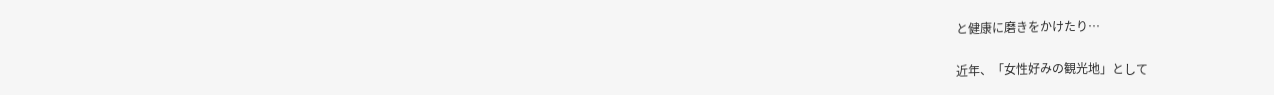と健康に磨きをかけたり…

近年、「女性好みの観光地」として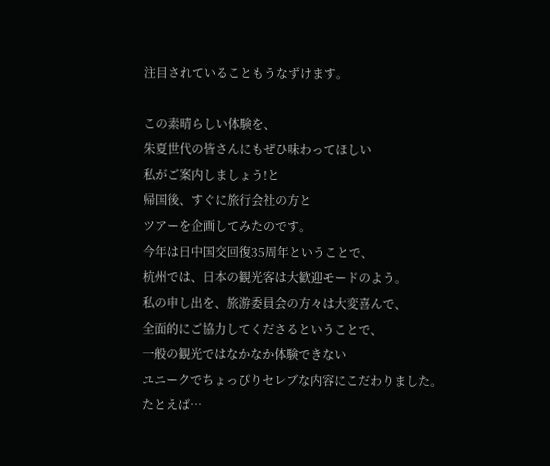注目されていることもうなずけます。

この素晴らしい体験を、
朱夏世代の皆さんにもぜひ味わってほしい
私がご案内しましょう!と
帰国後、すぐに旅行会社の方と
ツアーを企画してみたのです。
今年は日中国交回復35周年ということで、
杭州では、日本の観光客は大歓迎モードのよう。
私の申し出を、旅游委員会の方々は大変喜んで、
全面的にご協力してくださるということで、
一般の観光ではなかなか体験できない
ユニークでちょっぴりセレブな内容にこだわりました。
たとえば…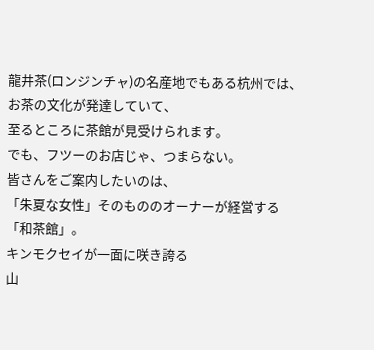龍井茶(ロンジンチャ)の名産地でもある杭州では、
お茶の文化が発達していて、
至るところに茶館が見受けられます。
でも、フツーのお店じゃ、つまらない。
皆さんをご案内したいのは、
「朱夏な女性」そのもののオーナーが経営する
「和茶館」。
キンモクセイが一面に咲き誇る
山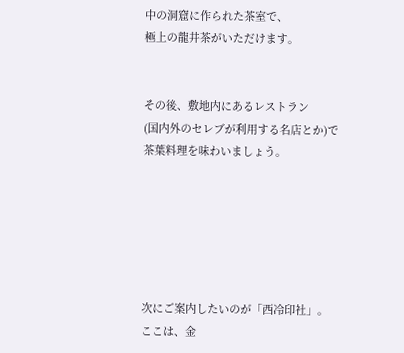中の洞窟に作られた茶室で、
極上の龍井茶がいただけます。


その後、敷地内にあるレストラン
(国内外のセレブが利用する名店とか)で
茶葉料理を味わいましょう。






次にご案内したいのが「西冷印社」。
ここは、金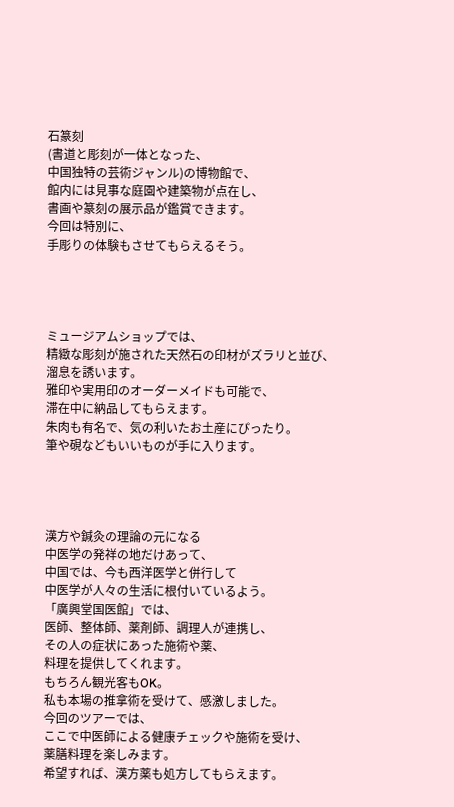石篆刻
(書道と彫刻が一体となった、
中国独特の芸術ジャンル)の博物館で、
館内には見事な庭園や建築物が点在し、
書画や篆刻の展示品が鑑賞できます。
今回は特別に、
手彫りの体験もさせてもらえるそう。




ミュージアムショップでは、
精緻な彫刻が施された天然石の印材がズラリと並び、
溜息を誘います。
雅印や実用印のオーダーメイドも可能で、
滞在中に納品してもらえます。
朱肉も有名で、気の利いたお土産にぴったり。
筆や硯などもいいものが手に入ります。




漢方や鍼灸の理論の元になる
中医学の発祥の地だけあって、
中国では、今も西洋医学と併行して
中医学が人々の生活に根付いているよう。
「廣興堂国医館」では、
医師、整体師、薬剤師、調理人が連携し、
その人の症状にあった施術や薬、
料理を提供してくれます。
もちろん観光客もOK。
私も本場の推拿術を受けて、感激しました。
今回のツアーでは、
ここで中医師による健康チェックや施術を受け、
薬膳料理を楽しみます。
希望すれば、漢方薬も処方してもらえます。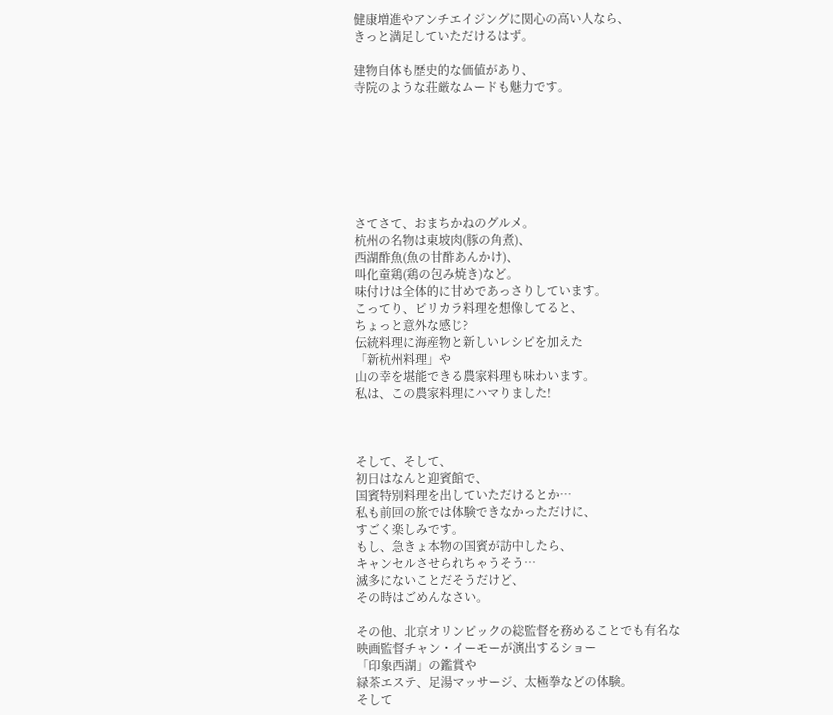健康増進やアンチエイジングに関心の高い人なら、
きっと満足していただけるはず。

建物自体も歴史的な価値があり、
寺院のような荘厳なムードも魅力です。







さてさて、おまちかねのグルメ。
杭州の名物は東坡肉(豚の角煮)、
西湖酢魚(魚の甘酢あんかけ)、
叫化童鶏(鶏の包み焼き)など。
味付けは全体的に甘めであっさりしています。
こってり、ピリカラ料理を想像してると、
ちょっと意外な感じ?
伝統料理に海産物と新しいレシピを加えた
「新杭州料理」や
山の幸を堪能できる農家料理も味わいます。
私は、この農家料理にハマりました!



そして、そして、
初日はなんと迎賓館で、
国賓特別料理を出していただけるとか…
私も前回の旅では体験できなかっただけに、
すごく楽しみです。
もし、急きょ本物の国賓が訪中したら、
キャンセルさせられちゃうそう…
滅多にないことだそうだけど、
その時はごめんなさい。

その他、北京オリンピックの総監督を務めることでも有名な
映画監督チャン・イーモーが演出するショー
「印象西湖」の鑑賞や
緑茶エステ、足湯マッサージ、太極拳などの体験。
そして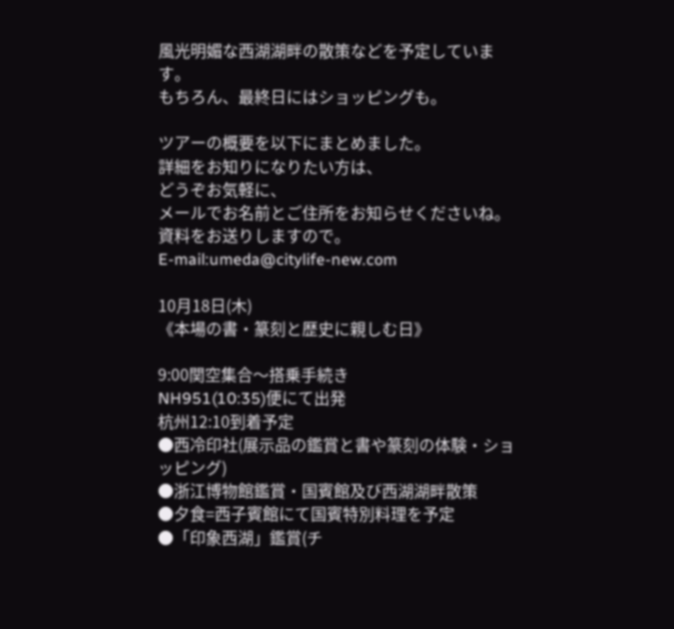風光明媚な西湖湖畔の散策などを予定しています。
もちろん、最終日にはショッピングも。

ツアーの概要を以下にまとめました。
詳細をお知りになりたい方は、
どうぞお気軽に、
メールでお名前とご住所をお知らせくださいね。
資料をお送りしますので。
E-mail:umeda@citylife-new.com

10月18日(木)
《本場の書・篆刻と歴史に親しむ日》

9:00関空集合〜搭乗手続き
NH951(10:35)便にて出発
杭州12:10到着予定
●西冷印社(展示品の鑑賞と書や篆刻の体験・ショッピング)
●浙江博物館鑑賞・国賓館及び西湖湖畔散策
●夕食=西子賓館にて国賓特別料理を予定
●「印象西湖」鑑賞(チ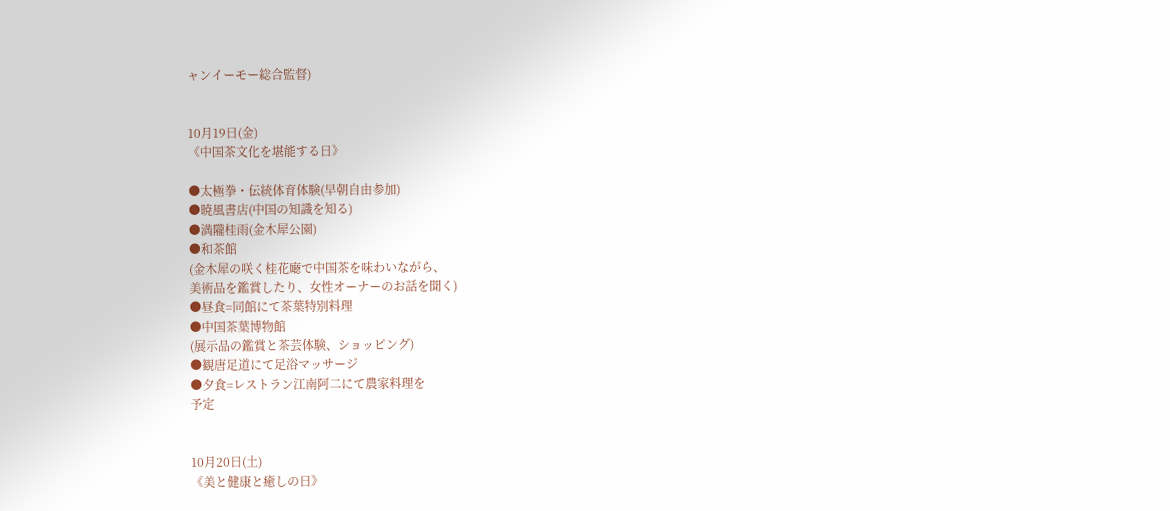ャンイーモー総合監督)


10月19日(金)
《中国茶文化を堪能する日》

●太極拳・伝統体育体験(早朝自由参加)
●暁風書店(中国の知識を知る)
●満隴桂雨(金木犀公園)
●和茶館
(金木犀の咲く桂花廰で中国茶を味わいながら、
美術品を鑑賞したり、女性オーナーのお話を聞く)
●昼食=同館にて茶葉特別料理
●中国茶葉博物館
(展示品の鑑賞と茶芸体験、ショッピング)
●観唐足道にて足浴マッサージ
●夕食=レストラン江南阿二にて農家料理を
予定


10月20日(土)
《美と健康と癒しの日》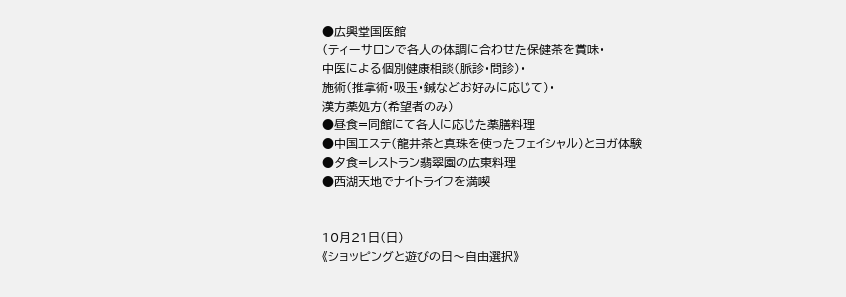●広興堂国医館
(ティーサロンで各人の体調に合わせた保健茶を賞味・
中医による個別健康相談(脈診・問診)・
施術(推拿術・吸玉・鍼などお好みに応じて)・
漢方薬処方(希望者のみ)
●昼食=同館にて各人に応じた薬膳料理
●中国エステ(龍井茶と真珠を使ったフェイシャル)とヨガ体験
●夕食=レストラン翡翠園の広東料理
●西湖天地でナイトライフを満喫


10月21日(日)
《ショッピングと遊びの日〜自由選択》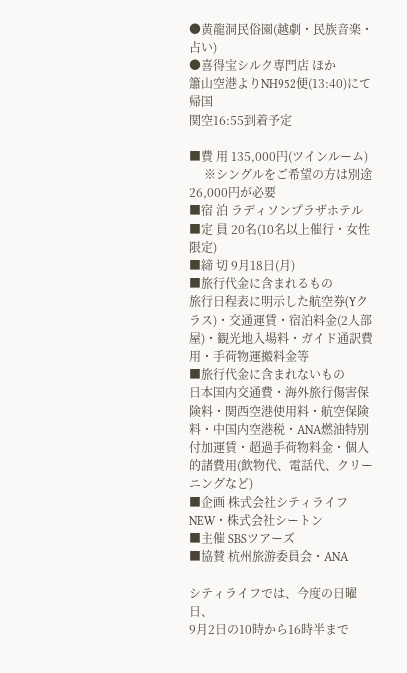●黄龍洞民俗園(越劇・民族音楽・占い)
●喜得宝シルク専門店 ほか
簫山空港よりNH952便(13:40)にて帰国
関空16:55到着予定

■費 用 135,000円(ツインルーム)
     ※シングルをご希望の方は別途26,000円が必要
■宿 泊 ラディソンプラザホテル
■定 員 20名(10名以上催行・女性限定)
■締 切 9月18日(月)
■旅行代金に含まれるもの
旅行日程表に明示した航空券(Yクラス)・交通運賃・宿泊料金(2人部屋)・観光地入場料・ガイド通訳費用・手荷物運搬料金等
■旅行代金に含まれないもの
日本国内交通費・海外旅行傷害保険料・関西空港使用料・航空保険料・中国内空港税・ANA燃油特別付加運賃・超過手荷物料金・個人的諸費用(飲物代、電話代、クリーニングなど)
■企画 株式会社シティライフNEW・株式会社シートン
■主催 SBSツアーズ
■協賛 杭州旅游委員会・ANA

シティライフでは、今度の日曜日、
9月2日の10時から16時半まで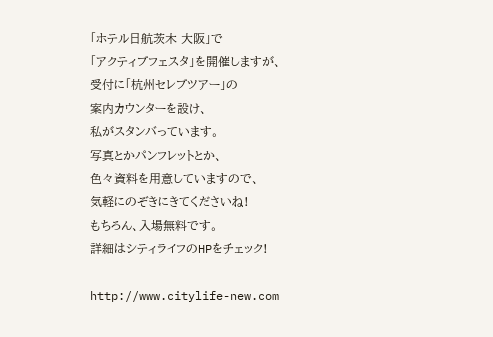「ホテル日航茨木 大阪」で
「アクティブフェスタ」を開催しますが、
受付に「杭州セレブツアー」の
案内カウンターを設け、
私がスタンバっています。
写真とかパンフレットとか、
色々資料を用意していますので、
気軽にのぞきにきてくださいね!
もちろん、入場無料です。
詳細はシティライフのHPをチェック!

http://www.citylife-new.com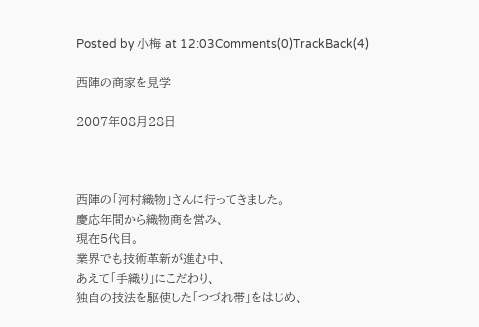Posted by 小梅 at 12:03Comments(0)TrackBack(4)

西陣の商家を見学

2007年08月28日



西陣の「河村織物」さんに行ってきました。
慶応年間から織物商を営み、
現在5代目。
業界でも技術革新が進む中、
あえて「手織り」にこだわり、
独自の技法を駆使した「つづれ帯」をはじめ、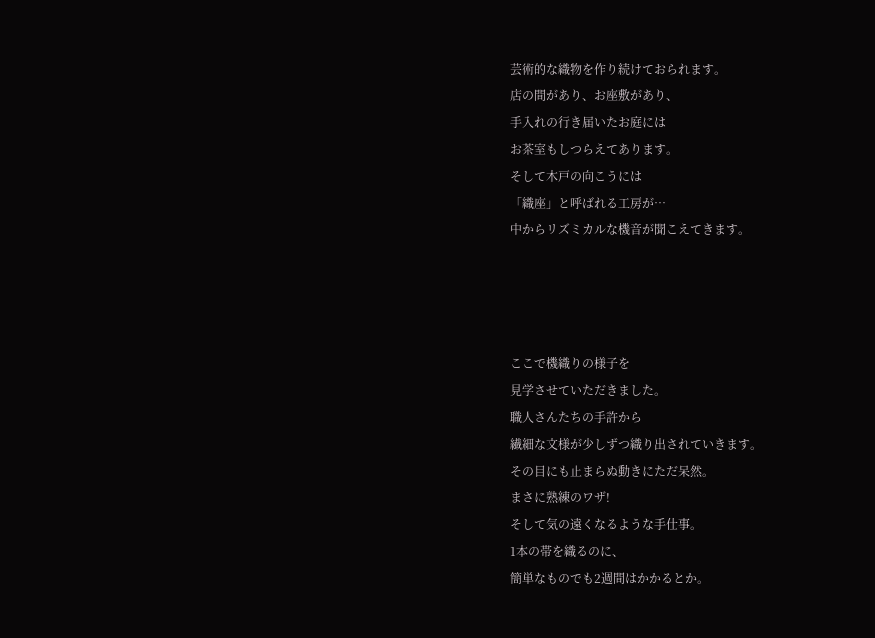芸術的な織物を作り続けておられます。
店の間があり、お座敷があり、
手入れの行き届いたお庭には
お茶室もしつらえてあります。
そして木戸の向こうには
「織座」と呼ばれる工房が…
中からリズミカルな機音が聞こえてきます。




ここで機織りの様子を
見学させていただきました。
職人さんたちの手許から
繊細な文様が少しずつ織り出されていきます。
その目にも止まらぬ動きにただ呆然。
まさに熟練のワザ!
そして気の遠くなるような手仕事。
1本の帯を織るのに、
簡単なものでも2週間はかかるとか。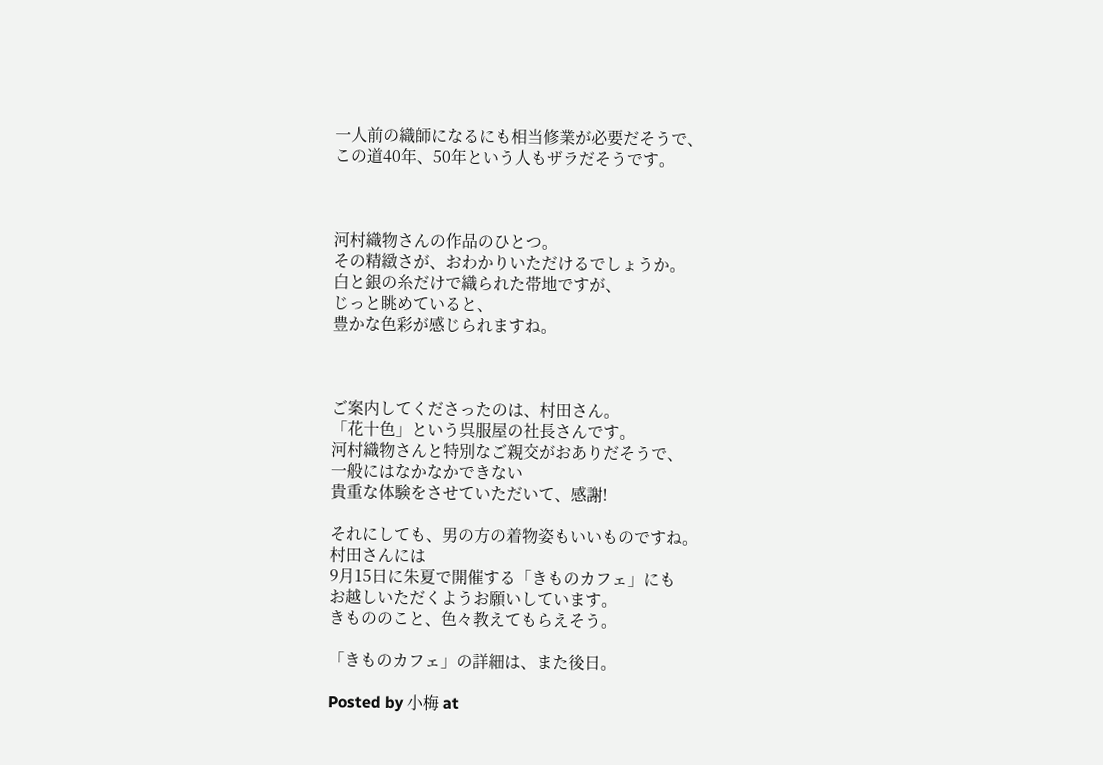一人前の織師になるにも相当修業が必要だそうで、
この道40年、50年という人もザラだそうです。



河村織物さんの作品のひとつ。
その精緻さが、おわかりいただけるでしょうか。
白と銀の糸だけで織られた帯地ですが、
じっと眺めていると、
豊かな色彩が感じられますね。



ご案内してくださったのは、村田さん。
「花十色」という呉服屋の社長さんです。
河村織物さんと特別なご親交がおありだそうで、
一般にはなかなかできない
貴重な体験をさせていただいて、感謝!

それにしても、男の方の着物姿もいいものですね。
村田さんには
9月15日に朱夏で開催する「きものカフェ」にも
お越しいただくようお願いしています。
きもののこと、色々教えてもらえそう。

「きものカフェ」の詳細は、また後日。

Posted by 小梅 at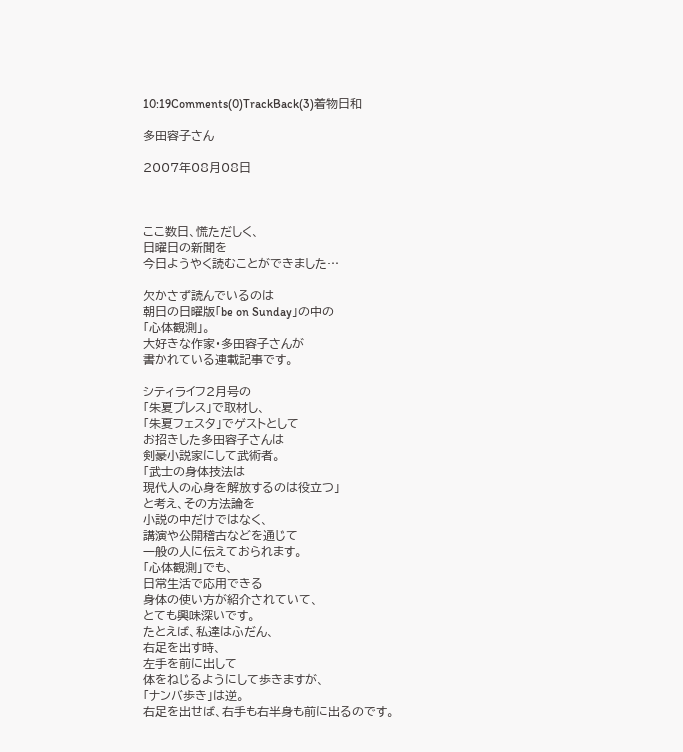10:19Comments(0)TrackBack(3)着物日和

多田容子さん

2007年08月08日



ここ数日、慌ただしく、
日曜日の新聞を
今日ようやく読むことができました…

欠かさず読んでいるのは
朝日の日曜版「be on Sunday」の中の
「心体観測」。
大好きな作家・多田容子さんが
書かれている連載記事です。

シティライフ2月号の
「朱夏プレス」で取材し、
「朱夏フェスタ」でゲストとして
お招きした多田容子さんは
剣豪小説家にして武術者。
「武士の身体技法は
現代人の心身を解放するのは役立つ」
と考え、その方法論を
小説の中だけではなく、
講演や公開稽古などを通じて
一般の人に伝えておられます。
「心体観測」でも、
日常生活で応用できる
身体の使い方が紹介されていて、
とても興味深いです。
たとえば、私達はふだん、
右足を出す時、
左手を前に出して
体をねじるようにして歩きますが、
「ナンバ歩き」は逆。
右足を出せば、右手も右半身も前に出るのです。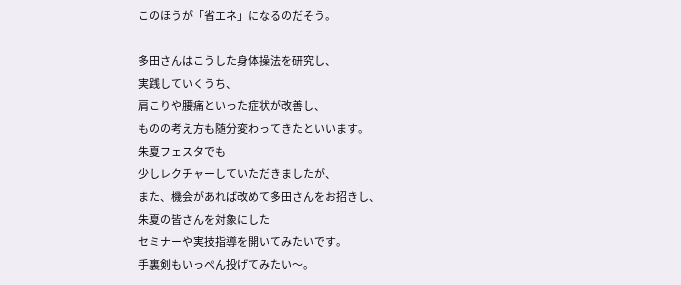このほうが「省エネ」になるのだそう。

多田さんはこうした身体操法を研究し、
実践していくうち、
肩こりや腰痛といった症状が改善し、
ものの考え方も随分変わってきたといいます。
朱夏フェスタでも
少しレクチャーしていただきましたが、
また、機会があれば改めて多田さんをお招きし、
朱夏の皆さんを対象にした
セミナーや実技指導を開いてみたいです。
手裏剣もいっぺん投げてみたい〜。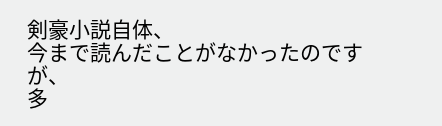剣豪小説自体、
今まで読んだことがなかったのですが、
多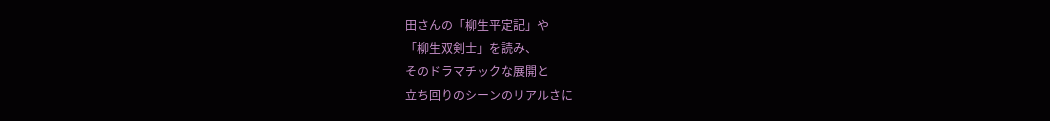田さんの「柳生平定記」や
「柳生双剣士」を読み、
そのドラマチックな展開と
立ち回りのシーンのリアルさに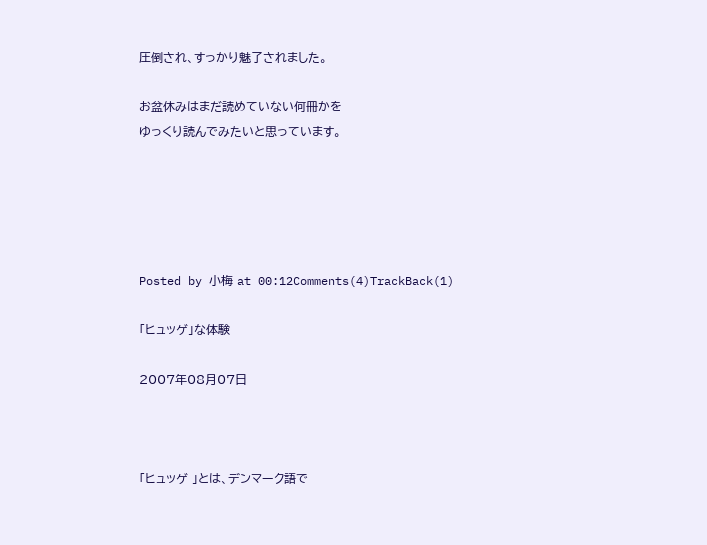圧倒され、すっかり魅了されました。

お盆休みはまだ読めていない何冊かを
ゆっくり読んでみたいと思っています。





Posted by 小梅 at 00:12Comments(4)TrackBack(1)

「ヒュッゲ」な体験

2007年08月07日



「ヒュッゲ 」とは、デンマーク語で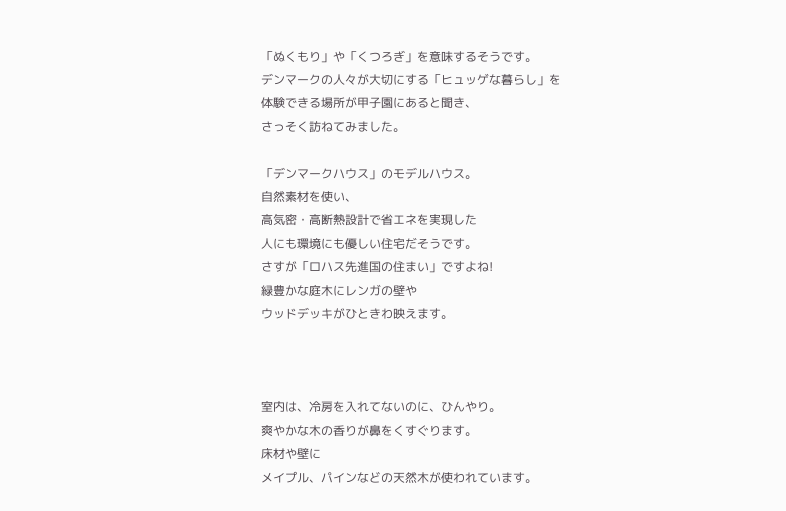「ぬくもり」や「くつろぎ」を意味するそうです。
デンマークの人々が大切にする「ヒュッゲな暮らし」を
体験できる場所が甲子園にあると聞き、
さっそく訪ねてみました。

「デンマークハウス」のモデルハウス。
自然素材を使い、
高気密・高断熱設計で省エネを実現した
人にも環境にも優しい住宅だそうです。
さすが「ロハス先進国の住まい」ですよね!
緑豊かな庭木にレンガの壁や
ウッドデッキがひときわ映えます。



室内は、冷房を入れてないのに、ひんやり。
爽やかな木の香りが鼻をくすぐります。
床材や壁に
メイプル、パインなどの天然木が使われています。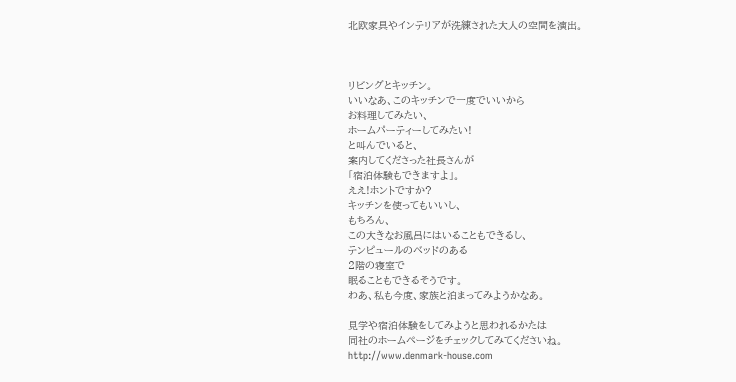北欧家具やインテリアが洗練された大人の空間を演出。



リビングとキッチン。
いいなあ、このキッチンで一度でいいから
お料理してみたい、
ホームパーティーしてみたい!
と叫んでいると、
案内してくださった社長さんが
「宿泊体験もできますよ」。
ええ!ホントですか?
キッチンを使ってもいいし、
もちろん、
この大きなお風呂にはいることもできるし、
テンピュールのベッドのある
2階の寝室で
眠ることもできるそうです。
わあ、私も今度、家族と泊まってみようかなあ。

見学や宿泊体験をしてみようと思われるかたは
同社のホームページをチェックしてみてくださいね。
http://www.denmark-house.com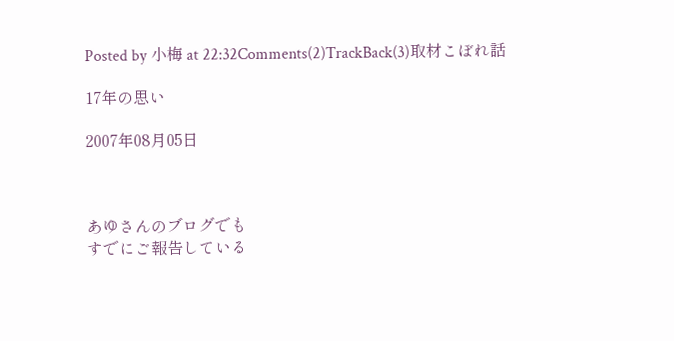Posted by 小梅 at 22:32Comments(2)TrackBack(3)取材こぼれ話

17年の思い

2007年08月05日



あゆさんのブログでも
すでにご報告している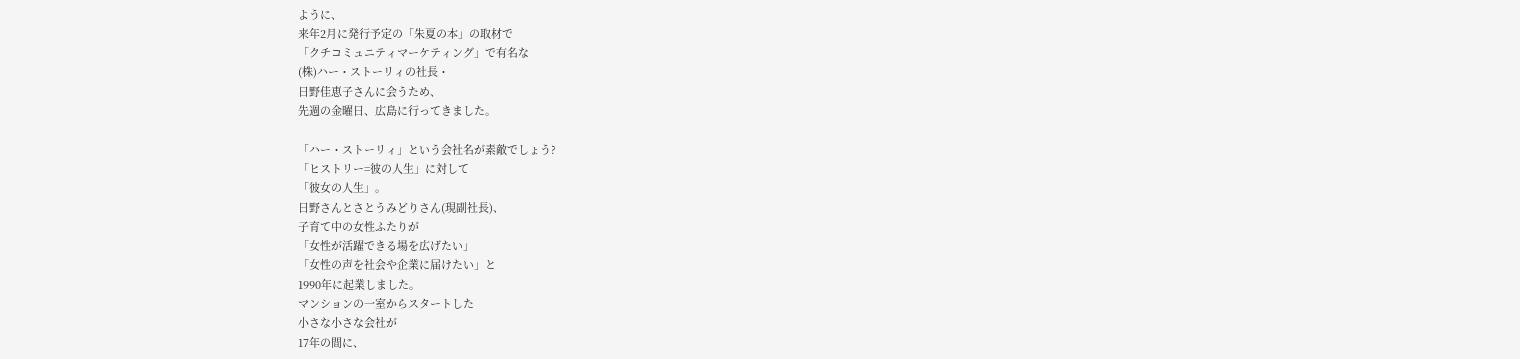ように、
来年2月に発行予定の「朱夏の本」の取材で
「クチコミュニティマーケティング」で有名な
(株)ハー・ストーリィの社長・
日野佳恵子さんに会うため、
先週の金曜日、広島に行ってきました。

「ハー・ストーリィ」という会社名が素敵でしょう?
「ヒストリー=彼の人生」に対して
「彼女の人生」。
日野さんとさとうみどりさん(現副社長)、
子育て中の女性ふたりが
「女性が活躍できる場を広げたい」
「女性の声を社会や企業に届けたい」と
1990年に起業しました。
マンションの一室からスタートした
小さな小さな会社が
17年の間に、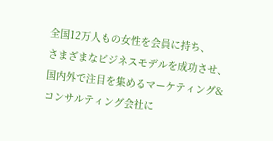全国12万人もの女性を会員に持ち、
さまざまなビジネスモデルを成功させ、
国内外で注目を集めるマーケティング&
コンサルティング会社に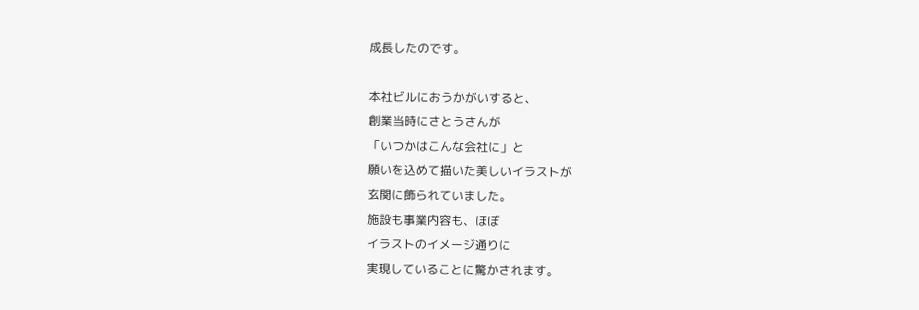成長したのです。

本社ビルにおうかがいすると、
創業当時にさとうさんが
「いつかはこんな会社に」と
願いを込めて描いた美しいイラストが
玄関に飾られていました。
施設も事業内容も、ほぼ
イラストのイメージ通りに
実現していることに驚かされます。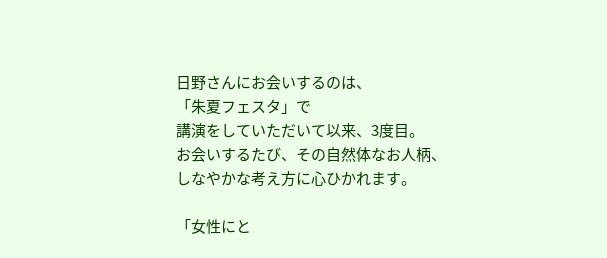日野さんにお会いするのは、
「朱夏フェスタ」で
講演をしていただいて以来、3度目。
お会いするたび、その自然体なお人柄、
しなやかな考え方に心ひかれます。

「女性にと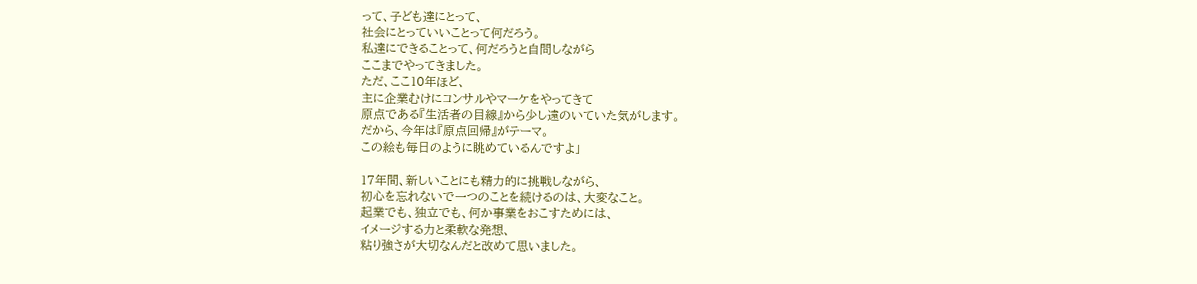って、子ども達にとって、
社会にとっていいことって何だろう。
私達にできることって、何だろうと自問しながら
ここまでやってきました。
ただ、ここ10年ほど、
主に企業むけにコンサルやマーケをやってきて
原点である『生活者の目線』から少し遠のいていた気がします。
だから、今年は『原点回帰』がテーマ。
この絵も毎日のように眺めているんですよ」

17年間、新しいことにも精力的に挑戦しながら、
初心を忘れないで一つのことを続けるのは、大変なこと。
起業でも、独立でも、何か事業をおこすためには、
イメージする力と柔軟な発想、
粘り強さが大切なんだと改めて思いました。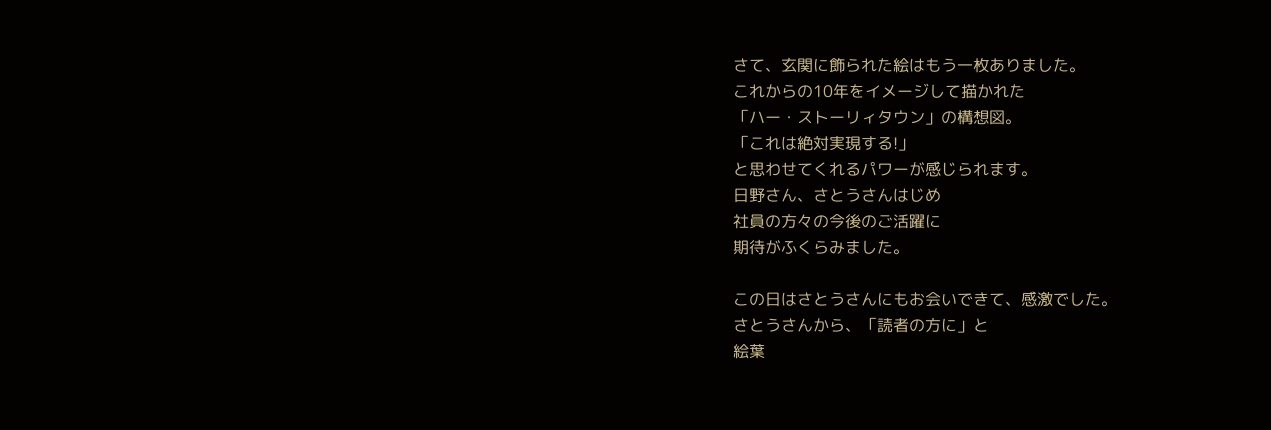さて、玄関に飾られた絵はもう一枚ありました。
これからの10年をイメージして描かれた
「ハー・ストーリィタウン」の構想図。
「これは絶対実現する!」
と思わせてくれるパワーが感じられます。
日野さん、さとうさんはじめ
社員の方々の今後のご活躍に
期待がふくらみました。

この日はさとうさんにもお会いできて、感激でした。
さとうさんから、「読者の方に」と
絵葉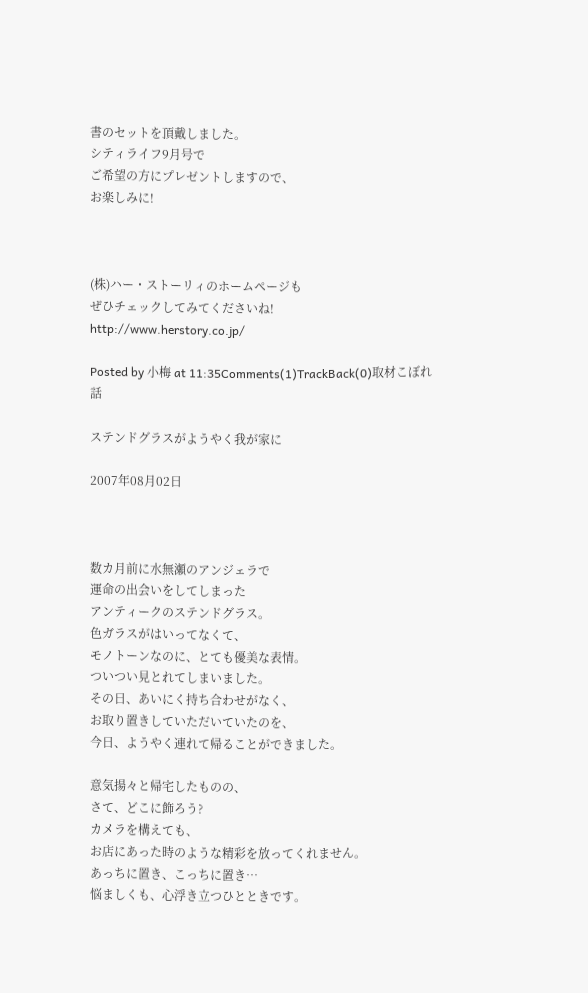書のセットを頂戴しました。
シティライフ9月号で
ご希望の方にプレゼントしますので、
お楽しみに!



(株)ハー・ストーリィのホームページも
ぜひチェックしてみてくださいね!
http://www.herstory.co.jp/

Posted by 小梅 at 11:35Comments(1)TrackBack(0)取材こぼれ話

ステンドグラスがようやく我が家に

2007年08月02日



数カ月前に水無瀬のアンジェラで
運命の出会いをしてしまった
アンティークのステンドグラス。
色ガラスがはいってなくて、
モノトーンなのに、とても優美な表情。
ついつい見とれてしまいました。
その日、あいにく持ち合わせがなく、
お取り置きしていただいていたのを、
今日、ようやく連れて帰ることができました。

意気揚々と帰宅したものの、
さて、どこに飾ろう?
カメラを構えても、
お店にあった時のような精彩を放ってくれません。
あっちに置き、こっちに置き…
悩ましくも、心浮き立つひとときです。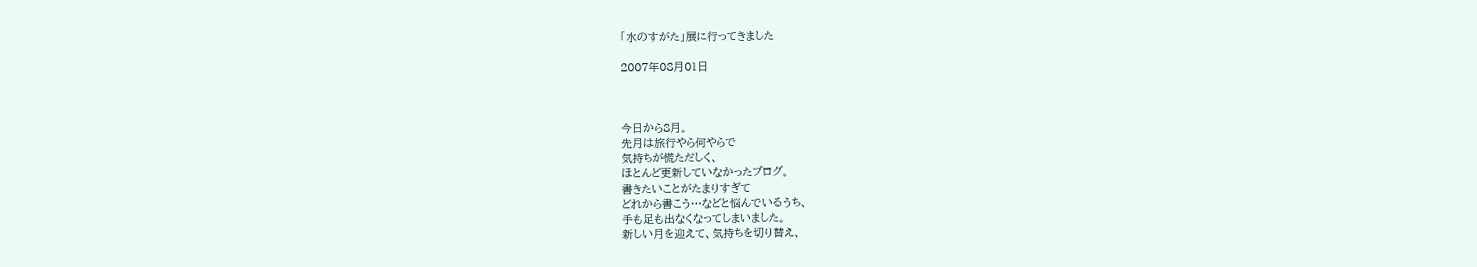「水のすがた」展に行ってきました

2007年08月01日



今日から8月。
先月は旅行やら何やらで
気持ちが慌ただしく、
ほとんど更新していなかったブログ。
書きたいことがたまりすぎて
どれから書こう…などと悩んでいるうち、
手も足も出なくなってしまいました。
新しい月を迎えて、気持ちを切り替え、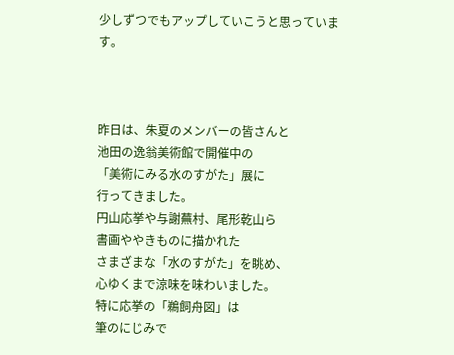少しずつでもアップしていこうと思っています。



昨日は、朱夏のメンバーの皆さんと
池田の逸翁美術館で開催中の
「美術にみる水のすがた」展に
行ってきました。
円山応挙や与謝蕪村、尾形乾山ら
書画ややきものに描かれた
さまざまな「水のすがた」を眺め、
心ゆくまで涼味を味わいました。
特に応挙の「鵜飼舟図」は
筆のにじみで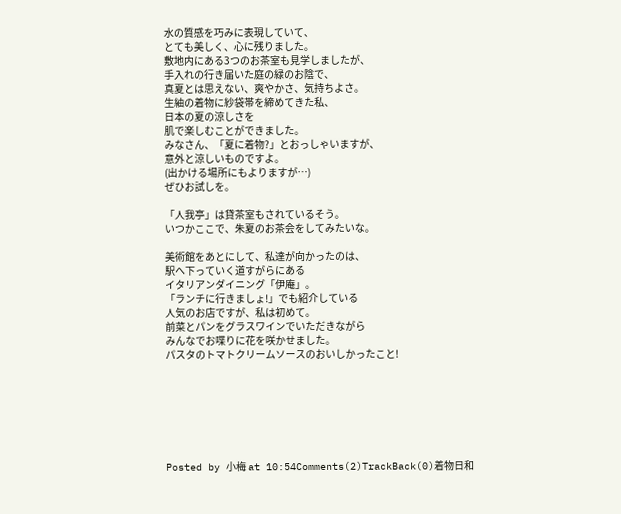水の質感を巧みに表現していて、
とても美しく、心に残りました。
敷地内にある3つのお茶室も見学しましたが、
手入れの行き届いた庭の緑のお陰で、
真夏とは思えない、爽やかさ、気持ちよさ。
生紬の着物に紗袋帯を締めてきた私、
日本の夏の涼しさを
肌で楽しむことができました。
みなさん、「夏に着物?」とおっしゃいますが、
意外と涼しいものですよ。
(出かける場所にもよりますが…)
ぜひお試しを。

「人我亭」は貸茶室もされているそう。
いつかここで、朱夏のお茶会をしてみたいな。

美術館をあとにして、私達が向かったのは、
駅へ下っていく道すがらにある
イタリアンダイニング「伊庵」。
「ランチに行きましょ!」でも紹介している
人気のお店ですが、私は初めて。
前菜とパンをグラスワインでいただきながら
みんなでお喋りに花を咲かせました。
パスタのトマトクリームソースのおいしかったこと!







Posted by 小梅 at 10:54Comments(2)TrackBack(0)着物日和